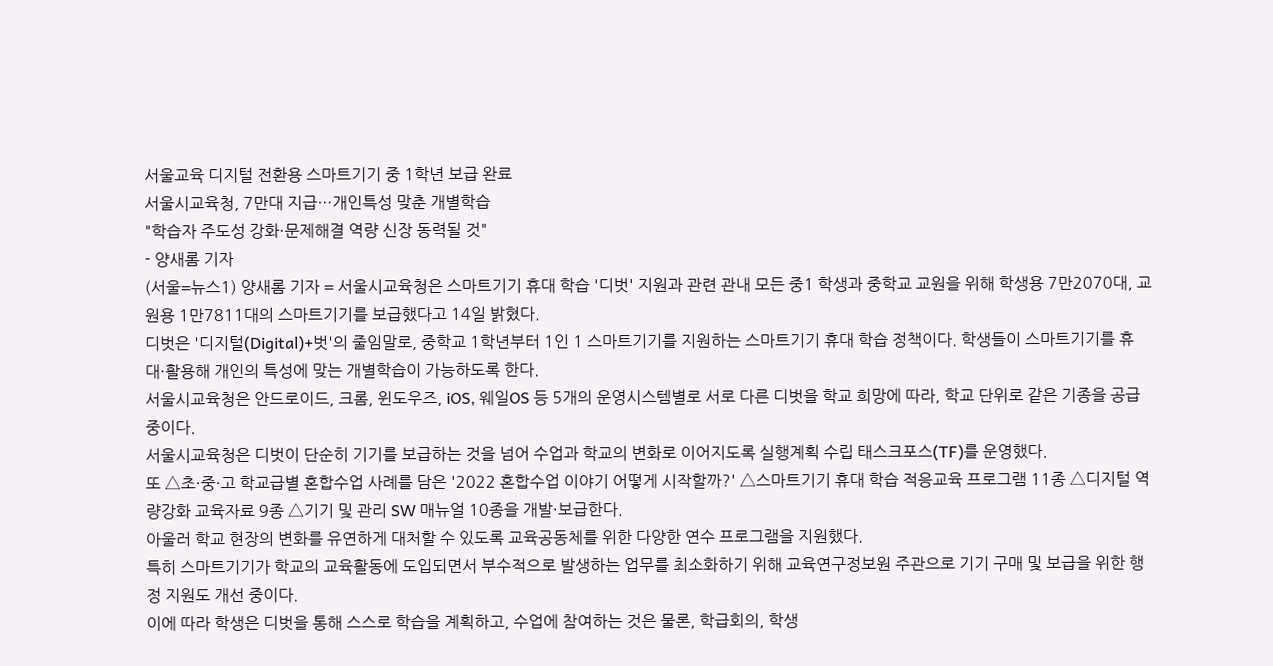서울교육 디지털 전환용 스마트기기 중 1학년 보급 완료
서울시교육청, 7만대 지급…개인특성 맞춘 개별학습
"학습자 주도성 강화·문제해결 역량 신장 동력될 것"
- 양새롬 기자
(서울=뉴스1) 양새롬 기자 = 서울시교육청은 스마트기기 휴대 학습 '디벗' 지원과 관련 관내 모든 중1 학생과 중학교 교원을 위해 학생용 7만2070대, 교원용 1만7811대의 스마트기기를 보급했다고 14일 밝혔다.
디벗은 '디지털(Digital)+벗'의 줄임말로, 중학교 1학년부터 1인 1 스마트기기를 지원하는 스마트기기 휴대 학습 정책이다. 학생들이 스마트기기를 휴대·활용해 개인의 특성에 맞는 개별학습이 가능하도록 한다.
서울시교육청은 안드로이드, 크롬, 윈도우즈, iOS, 웨일OS 등 5개의 운영시스템별로 서로 다른 디벗을 학교 희망에 따라, 학교 단위로 같은 기종을 공급 중이다.
서울시교육청은 디벗이 단순히 기기를 보급하는 것을 넘어 수업과 학교의 변화로 이어지도록 실행계획 수립 태스크포스(TF)를 운영했다.
또 △초·중·고 학교급별 혼합수업 사례를 담은 '2022 혼합수업 이야기 어떻게 시작할까?' △스마트기기 휴대 학습 적응교육 프로그램 11종 △디지털 역량강화 교육자료 9종 △기기 및 관리 SW 매뉴얼 10종을 개발·보급한다.
아울러 학교 현장의 변화를 유연하게 대처할 수 있도록 교육공동체를 위한 다양한 연수 프로그램을 지원했다.
특히 스마트기기가 학교의 교육활동에 도입되면서 부수적으로 발생하는 업무를 최소화하기 위해 교육연구정보원 주관으로 기기 구매 및 보급을 위한 행정 지원도 개선 중이다.
이에 따라 학생은 디벗을 통해 스스로 학습을 계획하고, 수업에 참여하는 것은 물론, 학급회의, 학생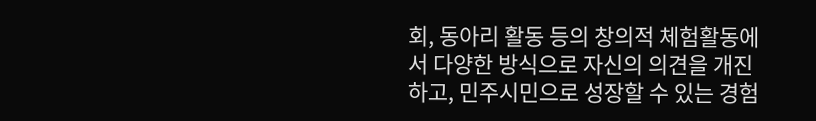회, 동아리 활동 등의 창의적 체험활동에서 다양한 방식으로 자신의 의견을 개진하고, 민주시민으로 성장할 수 있는 경험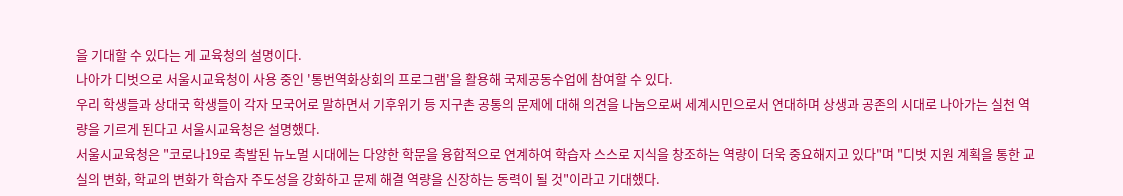을 기대할 수 있다는 게 교육청의 설명이다.
나아가 디벗으로 서울시교육청이 사용 중인 '통번역화상회의 프로그램'을 활용해 국제공동수업에 참여할 수 있다.
우리 학생들과 상대국 학생들이 각자 모국어로 말하면서 기후위기 등 지구촌 공통의 문제에 대해 의견을 나눔으로써 세계시민으로서 연대하며 상생과 공존의 시대로 나아가는 실천 역량을 기르게 된다고 서울시교육청은 설명했다.
서울시교육청은 "코로나19로 촉발된 뉴노멀 시대에는 다양한 학문을 융합적으로 연계하여 학습자 스스로 지식을 창조하는 역량이 더욱 중요해지고 있다"며 "디벗 지원 계획을 통한 교실의 변화, 학교의 변화가 학습자 주도성을 강화하고 문제 해결 역량을 신장하는 동력이 될 것"이라고 기대했다.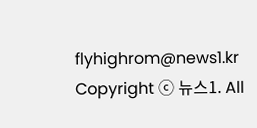flyhighrom@news1.kr
Copyright ⓒ 뉴스1. All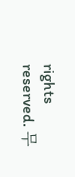rights reserved. 무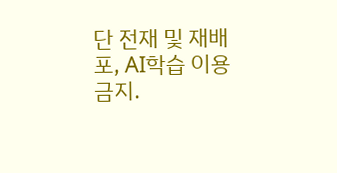단 전재 및 재배포, AI학습 이용금지.